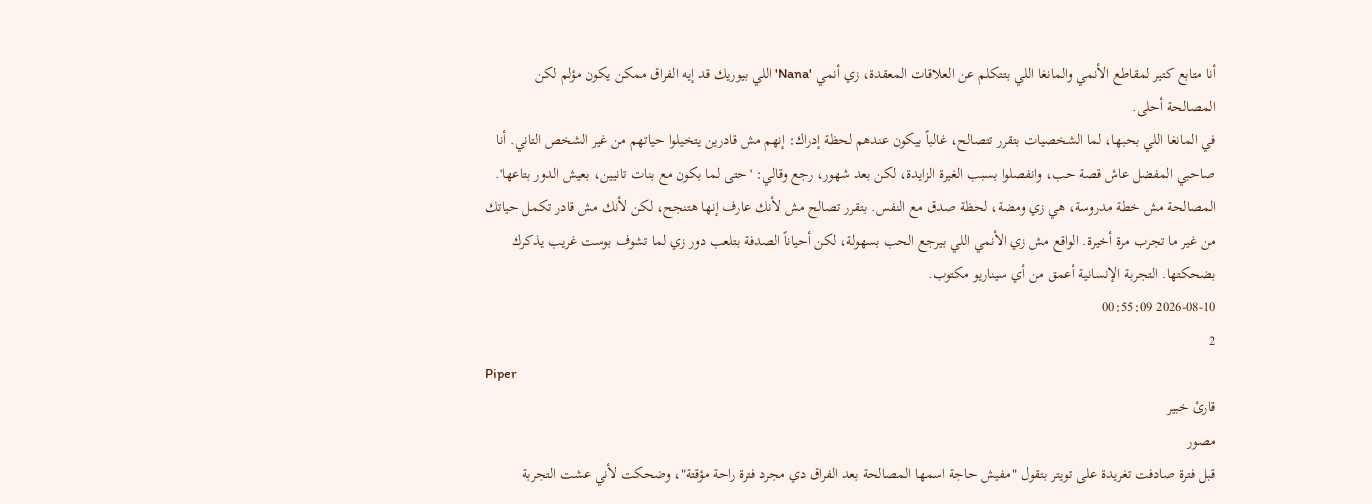أنا متابع كتير لمقاطع الأنمي والمانغا اللي بتتكلم عن العلاقات المعقدة، زي أنمي 'Nana' اللي بيوريك قد إيه الفراق ممكن يكون مؤلم لكن المصالحة أحلى.
في المانغا اللي بحبها، لما الشخصيات بتقرر تتصالح، غالباً بيكون عندهم لحظة إدراك: إنهم مش قادرين يتخيلوا حياتهم من غير الشخص التاني. أنا صاحبي المفضل عاش قصة حب، وانفصلوا بسبب الغيرة الزايدة، لكن بعد شهور، رجع وقالي: 'حتى لما بكون مع بنات تانيين، بعيش الدور بتاعها'.
المصالحة مش خطة مدروسة، هي زي ومضة، لحظة صدق مع النفس. بتقرر تصالح مش لأنك عارف إنها هتنجح، لكن لأنك مش قادر تكمل حياتك من غير ما تجرب مرة أخيرة. الواقع مش زي الأنمي اللي بيرجع الحب بسهولة، لكن أحياناً الصدفة بتلعب دور زي لما تشوف بوست غريب يذكرك بضحكتها. التجربة الإنسانية أعمق من أي سيناريو مكتوب.
2026-08-10 00:55:09
2
Piper
قارئ خبير
مصور
قبل فترة صادفت تغريدة على تويتر بتقول "مفيش حاجة اسمها المصالحة بعد الفراق دي مجرد فترة راحة مؤقتة"، وضحكت لأني عشت التجربة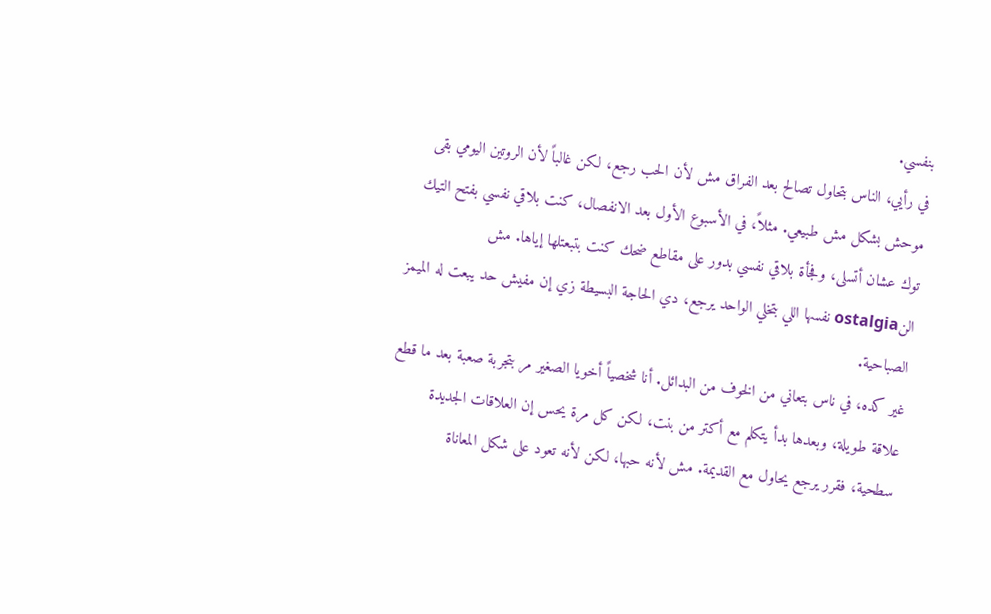بنفسي.
في رأيي، الناس بتحاول تصالح بعد الفراق مش لأن الحب رجع، لكن غالباً لأن الروتين اليومي بقى موحش بشكل مش طبيعي. مثلاً، في الأسبوع الأول بعد الانفصال، كنت بلاقي نفسي بفتح التيك توك عشان أتسلى، وفجأة بلاقي نفسي بدور على مقاطع ضحك كنت بتبعتلها إياها. مش النostalgia نفسها اللي بتخلي الواحد يرجع، دي الحاجة البسيطة زي إن مفيش حد يبعت له الميمز الصباحية.
غير كده، في ناس بتعاني من الخوف من البدائل. أنا شخصياً أخويا الصغير مر بتجربة صعبة بعد ما قطع علاقة طويلة، وبعدها بدأ يتكلم مع أكتر من بنت، لكن كل مرة يحس إن العلاقات الجديدة سطحية، فقرر يرجع يحاول مع القديمة. مش لأنه حبها، لكن لأنه تعود على شكل المعاناة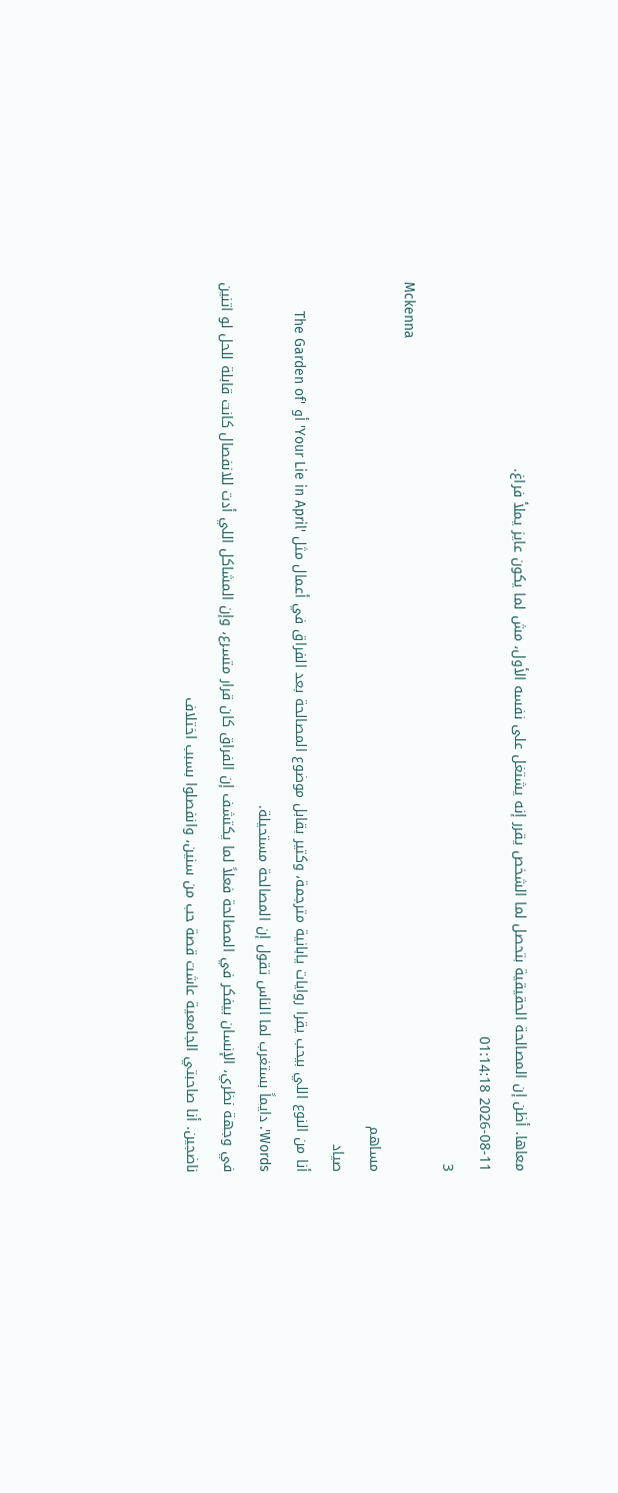معاها. أظن إن المصالحة الحقيقية بتحصل لما الشخص يقرر إنه يشتغل على نفسه الأول، مش لما يكون عايز يملأ فراغ.
2026-08-11 01:14:18
3
Mckenna
مساهم
صياد
أنا من النوع اللي بيحب يقرا روايات يابانية مترجمة، وكتير بقابل موضوع المصالحة بعد الفراق في أعمال مثل 'Your Lie in April' أو 'The Garden of Words'. دايماً بستغرب لما الناس تقول إن المصالحة مستحيلة.
في وجهة نظري، الإنسان بيفكر في المصالحة فعلاً لما يكتشف إن الفراق كان قرار متسرع، وإن المشاكل اللي أدت للانفصال كانت قابلة للحل لو اتنين ناضجين. أنا صاحبتي الجامعية عاشت قصة حب من سنين، وانفصلوا بسبب اختلاف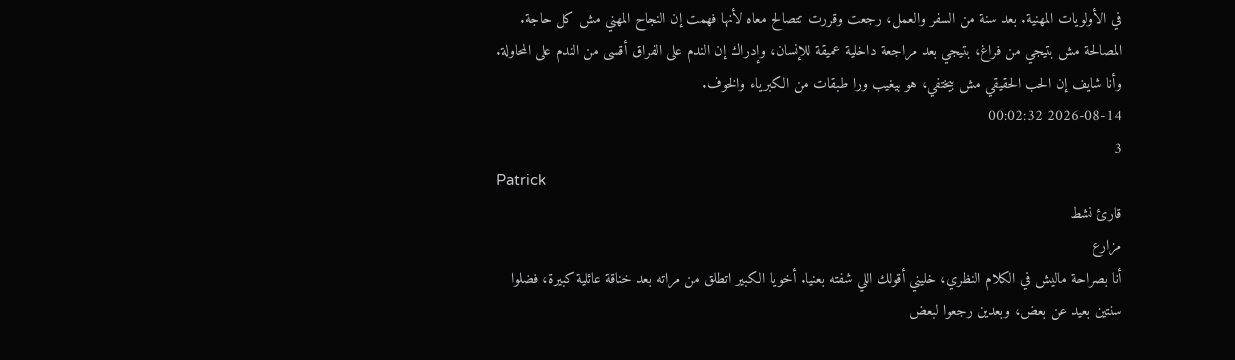في الأولويات المهنية. بعد سنة من السفر والعمل، رجعت وقررت تتصالح معاه لأنها فهمت إن النجاح المهني مش كل حاجة.
المصالحة مش بتيجي من فراغ، بتيجي بعد مراجعة داخلية عميقة للإنسان، وإدراك إن الندم على الفراق أقسى من الندم على المحاولة. وأنا شايف إن الحب الحقيقي مش بيختفي، هو بيغيب ورا طبقات من الكبرياء والخوف.
2026-08-14 00:02:32
3
Patrick
قارئ نشط
مزارع
أنا بصراحة ماليش في الكلام النظري، خليني أقولك اللي شفته بعنيا. أخويا الكبير اتطلق من مراته بعد خناقة عائلية كبيرة، فضلوا سنتين بعيد عن بعض، وبعدين رجعوا لبعض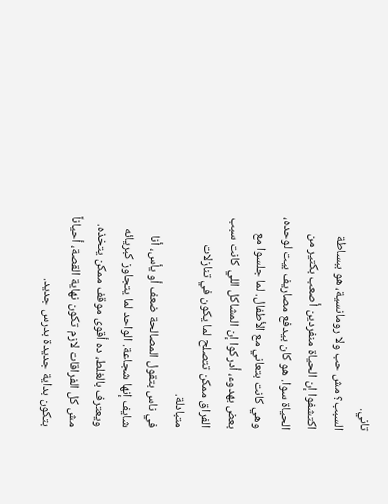تاني.
السبب؟ مش حب ولا رومانسية، هو ببساطة اكتشفوا إن الحياة منفردين أصعب بكتير من الحياة سوا. هو كان بيدفع مصاريف بيت لوحده، وهي كانت بتعاني مع الأطفال. لما جلسوا مع بعض بهدوء، أدركوا إن المشاكل اللي كانت سبب الفراق ممكن تتصلح لما يكون في تنازلات متبادلة.
في ناس بتقول المصالحة ضعف أو يأس، أنا شايف إنها شجاعة. الواحد لما يتجاوز كبريائه ويعترف بالغلط، ده أقوى موقف ممكن يتخذه. مش كل الفراقات لازم تكون نهاية القصة، أحياناً بتكون بداية جديدة بدرس جديد.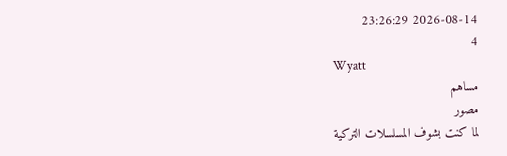2026-08-14 23:26:29
4
Wyatt
مساهم
مصور
لما كنت بشوف المسلسلات التركية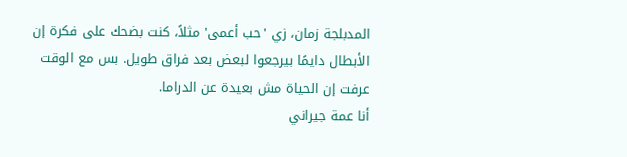المدبلجة زمان، زي 'حب أعمى' مثلاً، كنت بضحك على فكرة إن الأبطال دايمًا بيرجعوا لبعض بعد فراق طويل. بس مع الوقت عرفت إن الحياة مش بعيدة عن الدراما.
أنا عمة جيراني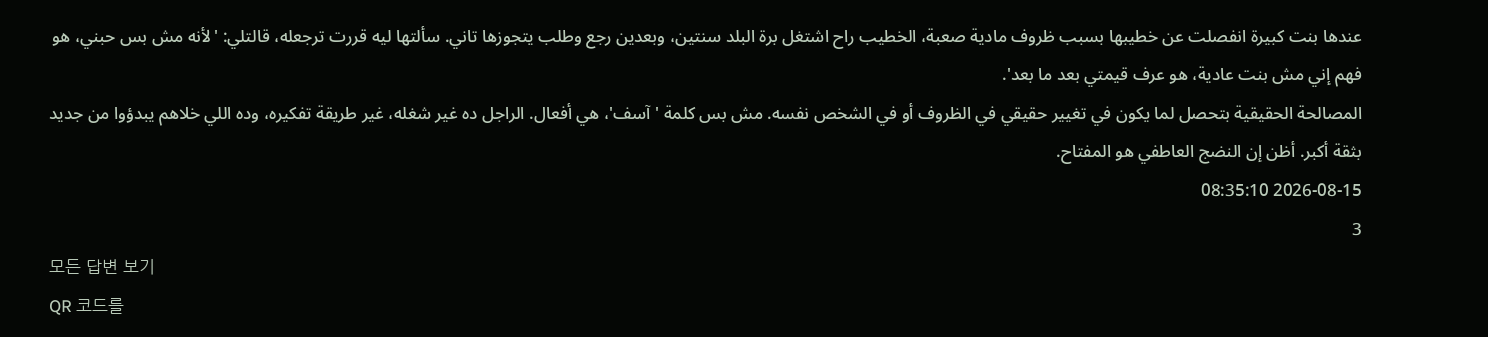عندها بنت كبيرة انفصلت عن خطيبها بسبب ظروف مادية صعبة، الخطيب راح اشتغل برة البلد سنتين، وبعدين رجع وطلب يتجوزها تاني. سألتها ليه قررت ترجعله، قالتلي: 'لأنه مش بس حبني، هو فهم إني مش بنت عادية، هو عرف قيمتي بعد ما بعد'.
المصالحة الحقيقية بتحصل لما يكون في تغيير حقيقي في الظروف أو في الشخص نفسه. مش بس كلمة 'آسف'، هي أفعال. الراجل ده غير شغله، غير طريقة تفكيره، وده اللي خلاهم يبدؤوا من جديد بثقة أكبر. أظن إن النضج العاطفي هو المفتاح.
2026-08-15 08:35:10
3
모든 답변 보기
QR 코드를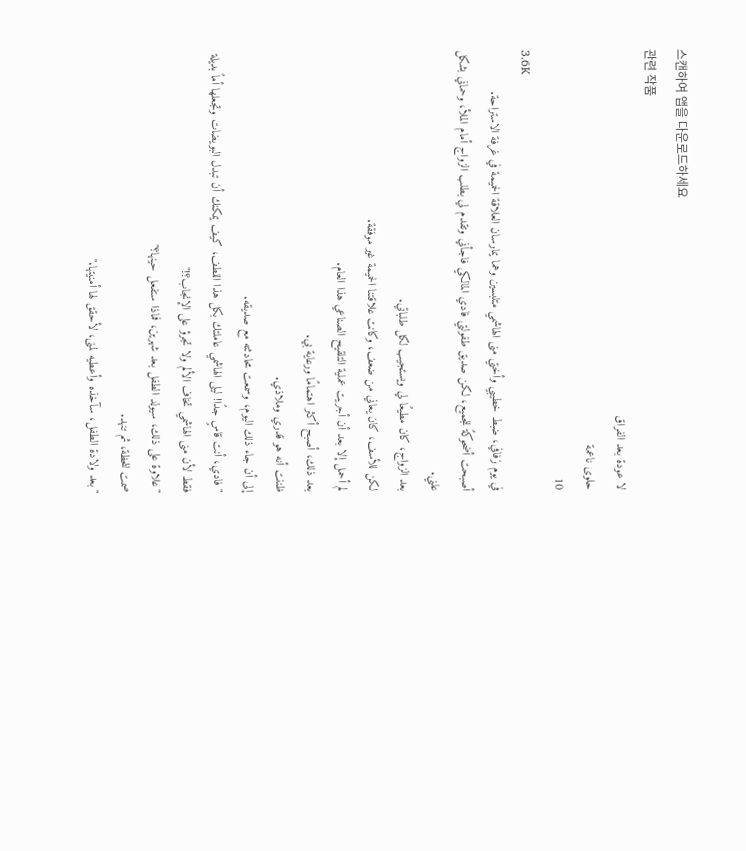스캔하여 앱을 다운로드하세요
관련 작품
لا عودة بعد الفراق
حلوى ناعمة
10
3.6K
في يوم زفافي، ضبط خطيبي وأختي منى الهاشمي متلبسين وهما يمارسان العلاقة الحميمة في غرفة الاستراحة.
أصبحت أضحوكةً للجميع، لكن صديق طفولتي فادي المالكي فاجأني وتقدم لي بطلب الزواج أمام الملأ، وحماني بشكل علني.
بعد الزواج، كان مطيعًا لي ويستجيب لكل طلباتي.
لكن للأسف، كان يعاني من ضعف، وكانت علاقتنا الحميمة غير موفقة.
لم أحمل إلا بعد أن أجريت عملية التلقيح الصناعي هذا العام.
بعد ذلك، أصبح أكثر اهتمامًا ورعاية بي.
ظننت أنه هو قدري وملاذي.
إلى أن جاء ذلك اليوم، وسمعت محادثته مع صديقه.
"فادي، أنت قاسٍ جدًا! ليلى الهاشمي عاملتك بكل هذا اللطف، كيف يمكنك أن تبدل البويضات وتجعلها أماً بديلة فقط لأن منى الهاشمي تخاف الألم ولا تجرؤ على الإنجاب؟!"
"علاوة على ذلك، سيولد الطفل بعد شهرين، فماذا ستفعل حينها؟"
صمت للحظة، ثم تنهد.
"بعد ولادة الطفل، سآخذه وأعطيه لمنى، لأحقق لها أمنيتها."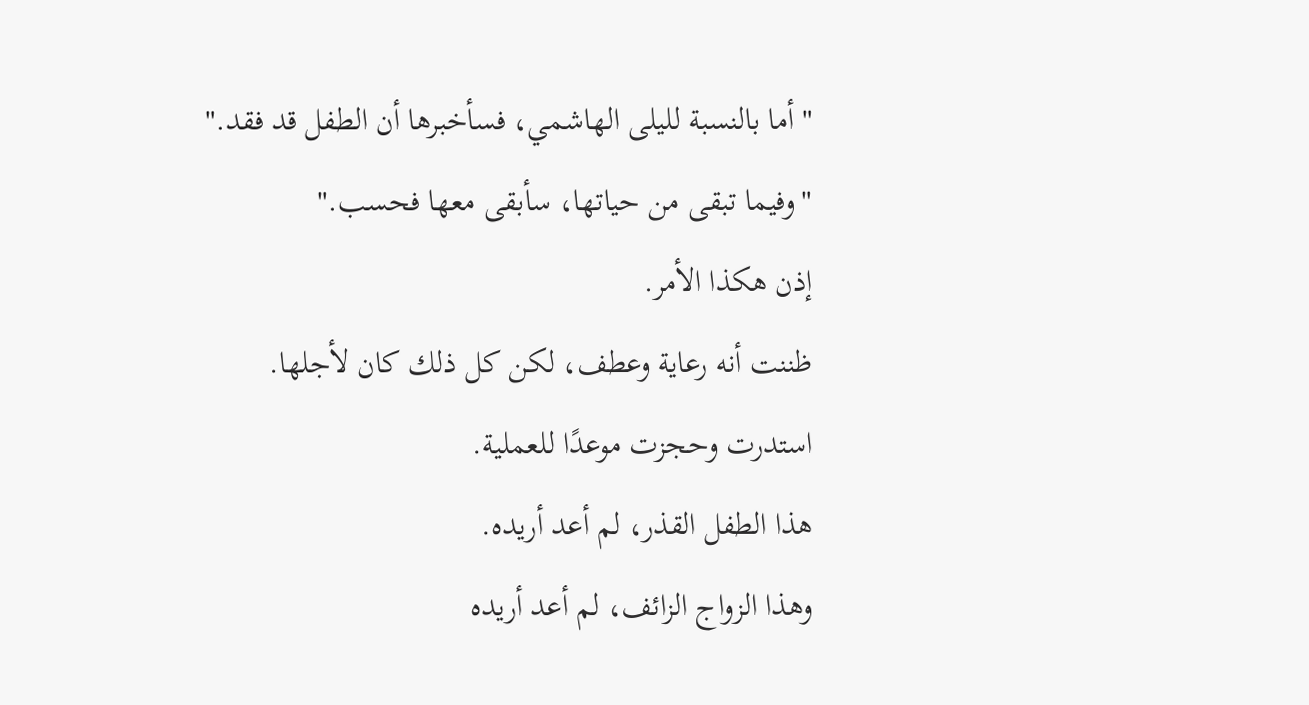"أما بالنسبة لليلى الهاشمي، فسأخبرها أن الطفل قد فقد."
"وفيما تبقى من حياتها، سأبقى معها فحسب."
إذن هكذا الأمر.
ظننت أنه رعاية وعطف، لكن كل ذلك كان لأجلها.
استدرت وحجزت موعدًا للعملية.
هذا الطفل القذر، لم أعد أريده.
وهذا الزواج الزائف، لم أعد أريده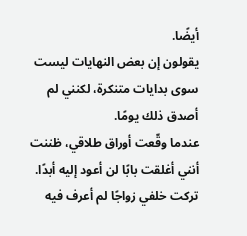أيضًا.
يقولون إن بعض النهايات ليست سوى بدايات متنكرة، لكنني لم أصدق ذلك يومًا.
عندما وقّعت أوراق طلاقي، ظننت أنني أغلقت بابًا لن أعود إليه أبدًا. تركت خلفي زواجًا لم أعرف فيه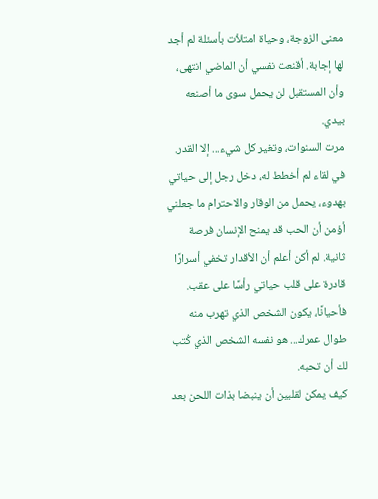معنى الزوجة، وحياة امتلأت بأسئلة لم أجد لها إجابة. أقنعت نفسي أن الماضي انتهى، وأن المستقبل لن يحمل سوى ما أصنعه بيدي.
مرت السنوات، وتغير كل شيء... إلا القدر.
في لقاء لم أخطط له، دخل رجل إلى حياتي بهدوء، يحمل من الوقار والاحترام ما جعلني أؤمن أن الحب قد يمنح الإنسان فرصة ثانية. لم أكن أعلم أن الأقدار تخفي أسرارًا قادرة على قلب حياتي رأسًا على عقب.
فأحيانًا، يكون الشخص الذي تهرب منه طوال عمرك... هو نفسه الشخص الذي كُتب لك أن تحبه.
كيف يمكن لقلبين أن ينبضا بذات اللحن بعد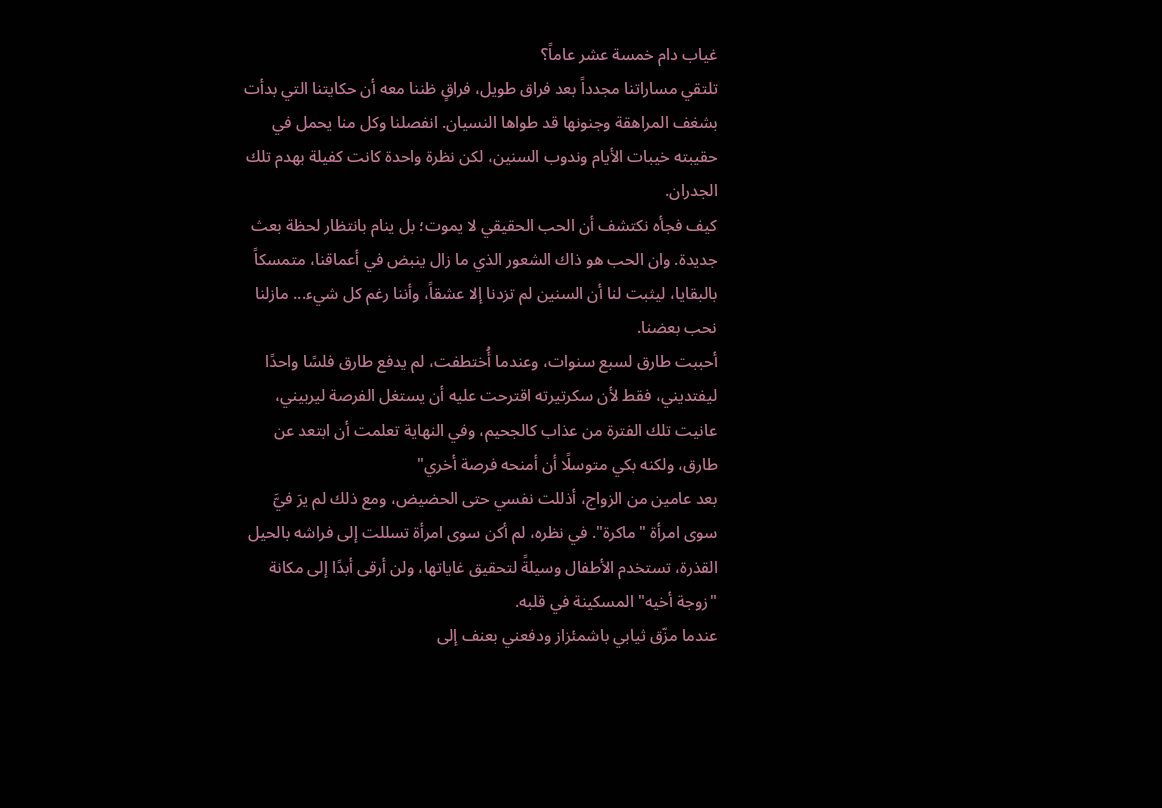غياب دام خمسة عشر عاماً؟
تلتقي مساراتنا مجدداً بعد فراق طويل، فراقٍ ظننا معه أن حكايتنا التي بدأت بشغف المراهقة وجنونها قد طواها النسيان. انفصلنا وكل منا يحمل في حقيبته خيبات الأيام وندوب السنين، لكن نظرة واحدة كانت كفيلة بهدم تلك الجدران.
كيف فجأه نكتشف أن الحب الحقيقي لا يموت؛ بل ينام بانتظار لحظة بعث جديدة. وان الحب هو ذاك الشعور الذي ما زال ينبض في أعماقنا، متمسكاً بالبقايا، ليثبت لنا أن السنين لم تزدنا إلا عشقاً، وأننا رغم كل شيء... مازلنا نحب بعضنا.
أحببت طارق لسبع سنوات، وعندما أُختطفت، لم يدفع طارق فلسًا واحدًا ليفتديني، فقط لأن سكرتيرته اقترحت عليه أن يستغل الفرصة ليربيني، عانيت تلك الفترة من عذاب كالجحيم، وفي النهاية تعلمت أن ابتعد عن طارق، ولكنه بكي متوسلًا أن أمنحه فرصة أخري"
بعد عامين من الزواج، أذللت نفسي حتى الحضيض، ومع ذلك لم يرَ فيَّ سوى امرأة "ماكرة". في نظره، لم أكن سوى امرأة تسللت إلى فراشه بالحيل القذرة، تستخدم الأطفال وسيلةً لتحقيق غاياتها، ولن أرقى أبدًا إلى مكانة "زوجة أخيه" المسكينة في قلبه.
عندما مزّق ثيابي باشمئزاز ودفعني بعنف إلى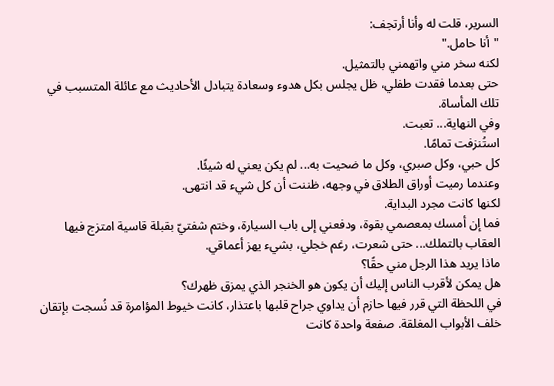السرير، قلت له وأنا أرتجف:
"أنا حامل."
لكنه سخر مني واتهمني بالتمثيل.
حتى بعدما فقدت طفلي، ظل يجلس بكل هدوء وسعادة يتبادل الأحاديث مع عائلة المتسبب في تلك المأساة.
وفي النهاية... تعبت.
استُنزفت تمامًا.
كل حبي، وكل صبري، وكل ما ضحيت به... لم يكن يعني له شيئًا.
وعندما رميت أوراق الطلاق في وجهه، ظننت أن كل شيء قد انتهى.
لكنها كانت مجرد البداية.
فما إن أمسك بمعصمي بقوة، ودفعني إلى باب السيارة، وختم شفتيّ بقبلة قاسية امتزج فيها العقاب بالتملك... حتى شعرت، رغم خجلي، بشيء يهز أعماقي.
ماذا يريد هذا الرجل مني حقًا؟
هل يمكن لأقرب الناس إليك أن يكون هو الخنجر الذي يمزق ظهرك؟
في اللحظة التي قرر فيها حازم أن يداوي جراح قلبها باعتذار، كانت خيوط المؤامرة قد نُسجت بإتقان خلف الأبواب المغلقة. صفعة واحدة كانت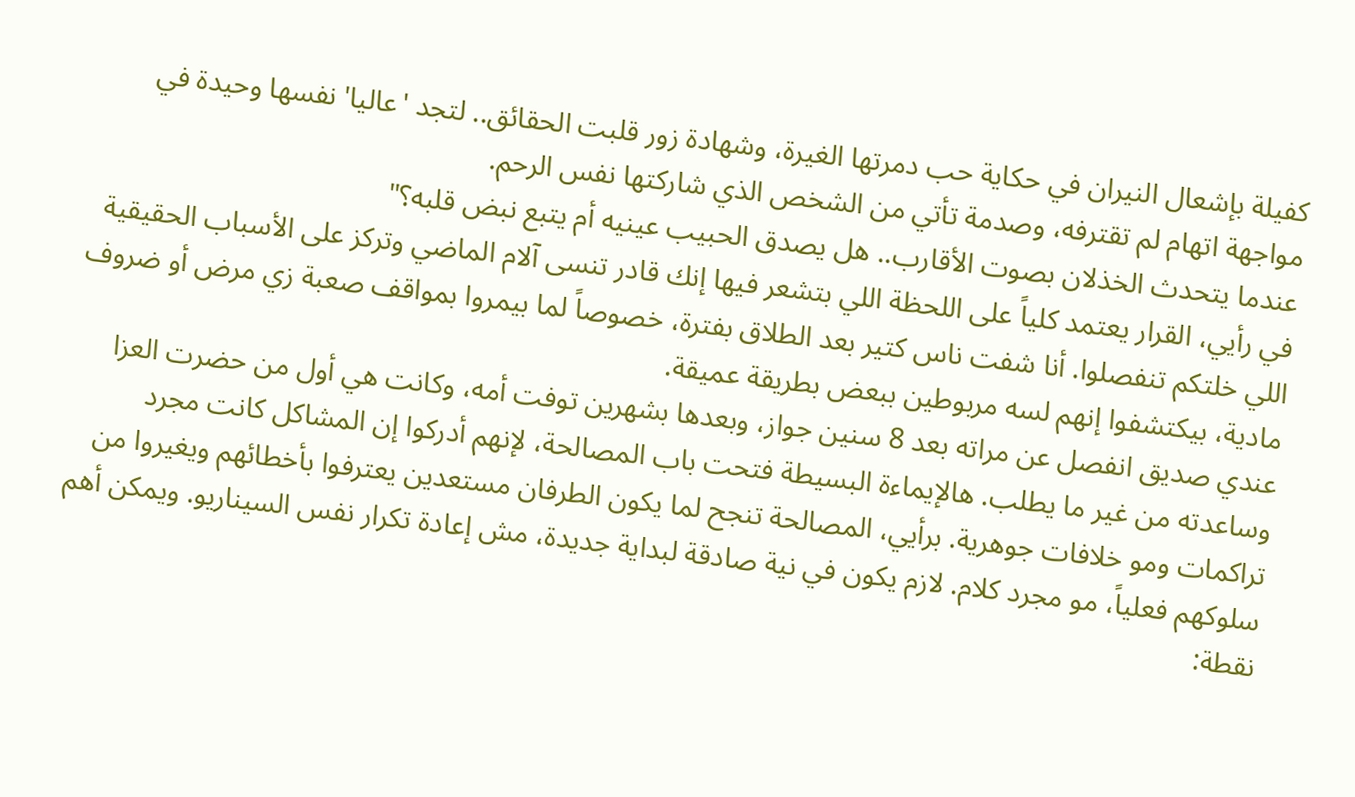كفيلة بإشعال النيران في حكاية حب دمرتها الغيرة، وشهادة زور قلبت الحقائق.. لتجد 'عاليا' نفسها وحيدة في مواجهة اتهام لم تقترفه، وصدمة تأتي من الشخص الذي شاركتها نفس الرحم.
عندما يتحدث الخذلان بصوت الأقارب.. هل يصدق الحبيب عينيه أم يتبع نبض قلبه؟"
في رأيي، القرار يعتمد كلياً على اللحظة اللي بتشعر فيها إنك قادر تنسى آلام الماضي وتركز على الأسباب الحقيقية اللي خلتكم تنفصلوا. أنا شفت ناس كتير بعد الطلاق بفترة، خصوصاً لما بيمروا بمواقف صعبة زي مرض أو ضروف مادية، بيكتشفوا إنهم لسه مربوطين ببعض بطريقة عميقة.
عندي صديق انفصل عن مراته بعد 8 سنين جواز، وبعدها بشهرين توفت أمه، وكانت هي أول من حضرت العزا وساعدته من غير ما يطلب. هالإيماءة البسيطة فتحت باب المصالحة، لإنهم أدركوا إن المشاكل كانت مجرد تراكمات ومو خلافات جوهرية. برأيي، المصالحة تنجح لما يكون الطرفان مستعدين يعترفوا بأخطائهم ويغيروا من سلوكهم فعلياً، مو مجرد كلام. لازم يكون في نية صادقة لبداية جديدة، مش إعادة تكرار نفس السيناريو. ويمكن أهم نقطة: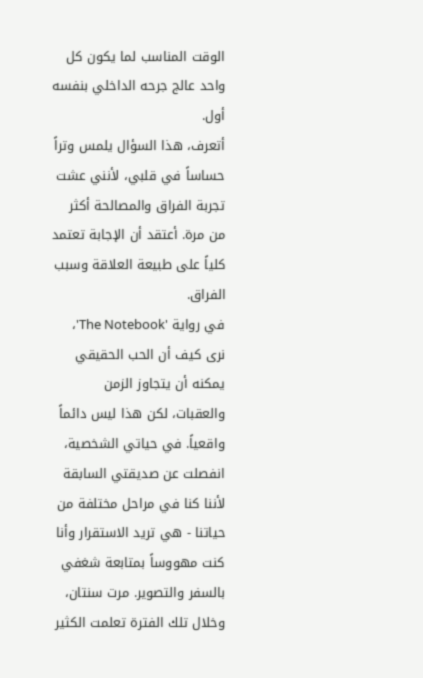الوقت المناسب لما يكون كل واحد عالج جرحه الداخلي بنفسه أول.
أتعرف، هذا السؤال يلمس وتراً حساساً في قلبي، لأنني عشت تجربة الفراق والمصالحة أكثر من مرة. أعتقد أن الإجابة تعتمد كلياً على طبيعة العلاقة وسبب الفراق.
في رواية 'The Notebook'، نرى كيف أن الحب الحقيقي يمكنه أن يتجاوز الزمن والعقبات، لكن هذا ليس دائماً واقعياً. في حياتي الشخصية، انفصلت عن صديقتي السابقة لأننا كنا في مراحل مختلفة من حياتنا - هي تريد الاستقرار وأنا كنت مهووساً بمتابعة شغفي بالسفر والتصوير. مرت سنتان، وخلال تلك الفترة تعلمت الكثير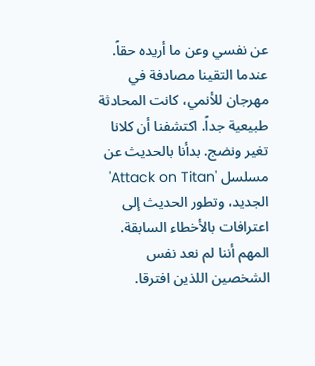عن نفسي وعن ما أريده حقاً.
عندما التقينا مصادفة في مهرجان للأنمي، كانت المحادثة طبيعية جداً. اكتشفنا أن كلانا تغير ونضج. بدأنا بالحديث عن مسلسل 'Attack on Titan' الجديد، وتطور الحديث إلى اعترافات بالأخطاء السابقة. المهم أننا لم نعد نفس الشخصين اللذين افترقا.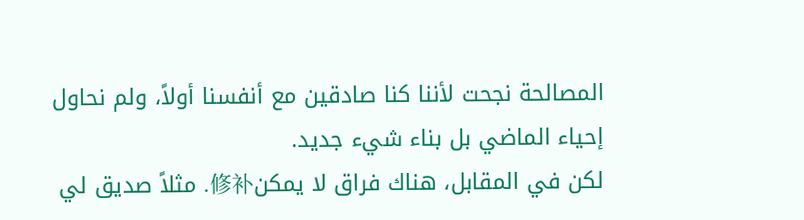المصالحة نجحت لأننا كنا صادقين مع أنفسنا أولاً، ولم نحاول إحياء الماضي بل بناء شيء جديد.
لكن في المقابل، هناك فراق لا يمكن修补. مثلاً صديق لي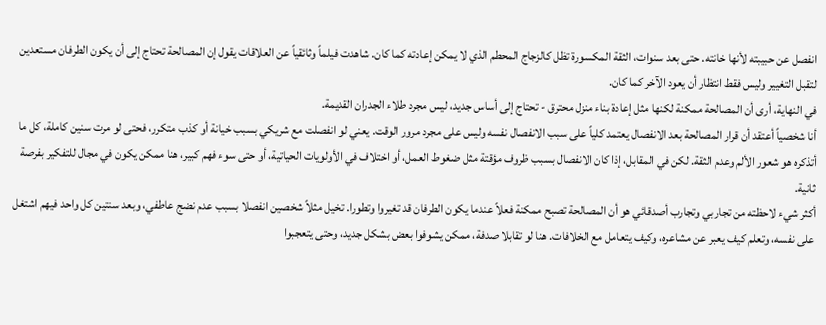انفصل عن حبيبته لأنها خانته. حتى بعد سنوات، الثقة المكسورة تظل كالزجاج المحطم الذي لا يمكن إعادته كما كان. شاهدت فيلماً وثائقياً عن العلاقات يقول إن المصالحة تحتاج إلى أن يكون الطرفان مستعدين لتقبل التغيير وليس فقط انتظار أن يعود الآخر كما كان.
في النهاية، أرى أن المصالحة ممكنة لكنها مثل إعادة بناء منزل محترق - تحتاج إلى أساس جديد، ليس مجرد طلاء الجدران القديمة.
أنا شخصياً أعتقد أن قرار المصالحة بعد الانفصال يعتمد كلياً على سبب الانفصال نفسه وليس على مجرد مرور الوقت. يعني لو انفصلت مع شريكي بسبب خيانة أو كذب متكرر، فحتى لو مرت سنين كاملة، كل ما أتذكره هو شعور الألم وعدم الثقة. لكن في المقابل، إذا كان الانفصال بسبب ظروف مؤقتة مثل ضغوط العمل، أو اختلاف في الأولويات الحياتية، أو حتى سوء فهم كبير، هنا ممكن يكون في مجال للتفكير بفرصة ثانية.
أكثر شيء لاحظته من تجاربي وتجارب أصدقائي هو أن المصالحة تصبح ممكنة فعلاً عندما يكون الطرفان قد تغيروا وتطورا. تخيل مثلاً شخصين انفصلا بسبب عدم نضج عاطفي، وبعد سنتين كل واحد فيهم اشتغل على نفسه، وتعلم كيف يعبر عن مشاعره، وكيف يتعامل مع الخلافات. هنا لو تقابلا صدفة، ممكن يشوفوا بعض بشكل جديد، وحتى يتعجبوا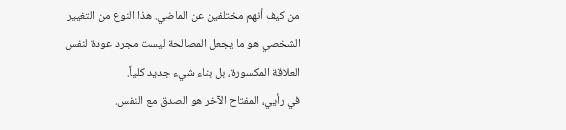من كيف أنهم مختلفين عن الماضي. هذا النوع من التغيير الشخصي هو ما يجعل المصالحة ليست مجرد عودة لنفس العلاقة المكسورة، بل بناء شيء جديد كلياً.
في رأيي، المفتاح الآخر هو الصدق مع النفس.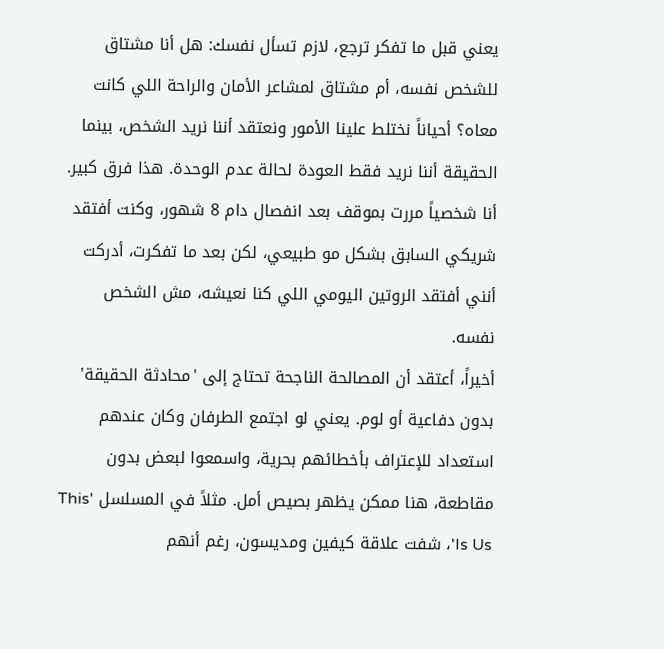يعني قبل ما تفكر ترجع، لازم تسأل نفسك: هل أنا مشتاق للشخص نفسه، أم مشتاق لمشاعر الأمان والراحة اللي كانت معاه؟ أحياناً نختلط علينا الأمور ونعتقد أننا نريد الشخص، بينما الحقيقة أننا نريد فقط العودة لحالة عدم الوحدة. هذا فرق كبير. أنا شخصياً مررت بموقف بعد انفصال دام 8 شهور، وكنت أفتقد شريكي السابق بشكل مو طبيعي، لكن بعد ما تفكرت، أدركت أنني أفتقد الروتين اليومي اللي كنا نعيشه، مش الشخص نفسه.
أخيراً، أعتقد أن المصالحة الناجحة تحتاج إلى 'محادثة الحقيقة' بدون دفاعية أو لوم. يعني لو اجتمع الطرفان وكان عندهم استعداد للإعتراف بأخطائهم بحرية، واسمعوا لبعض بدون مقاطعة، هنا ممكن يظهر بصيص أمل. مثلاً في المسلسل 'This Is Us'، شفت علاقة كيفين ومديسون، رغم أنهم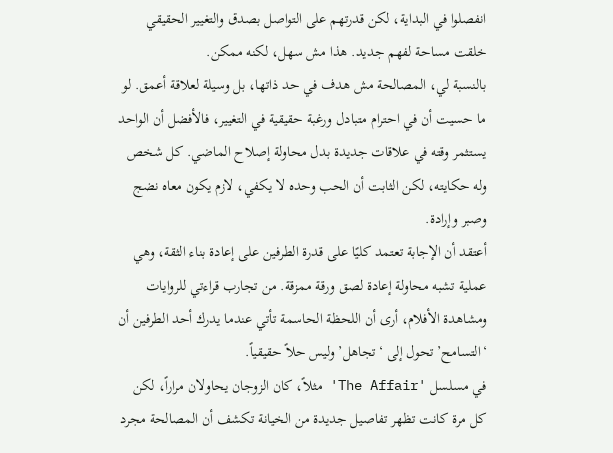انفصلوا في البداية، لكن قدرتهم على التواصل بصدق والتغيير الحقيقي خلقت مساحة لفهم جديد. هذا مش سهل، لكنه ممكن.
بالنسبة لي، المصالحة مش هدف في حد ذاتها، بل وسيلة لعلاقة أعمق. لو ما حسيت أن في احترام متبادل ورغبة حقيقية في التغيير، فالأفضل أن الواحد يستثمر وقته في علاقات جديدة بدل محاولة إصلاح الماضي. كل شخص وله حكايته، لكن الثابت أن الحب وحده لا يكفي، لازم يكون معاه نضج وصبر وإرادة.
أعتقد أن الإجابة تعتمد كليًا على قدرة الطرفين على إعادة بناء الثقة، وهي عملية تشبه محاولة إعادة لصق ورقة ممزقة. من تجارب قراءتي للروايات ومشاهدة الأفلام، أرى أن اللحظة الحاسمة تأتي عندما يدرك أحد الطرفين أن ‘التسامح’ تحول إلى ‘تجاهل’ وليس حلاً حقيقياً.
في مسلسل 'The Affair' مثلاً، كان الزوجان يحاولان مراراً، لكن كل مرة كانت تظهر تفاصيل جديدة من الخيانة تكشف أن المصالحة مجرد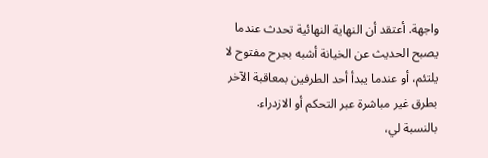واجهة. أعتقد أن النهاية النهائية تحدث عندما يصبح الحديث عن الخيانة أشبه بجرح مفتوح لا يلتئم، أو عندما يبدأ أحد الطرفين بمعاقبة الآخر بطرق غير مباشرة عبر التحكم أو الازدراء.
بالنسبة لي،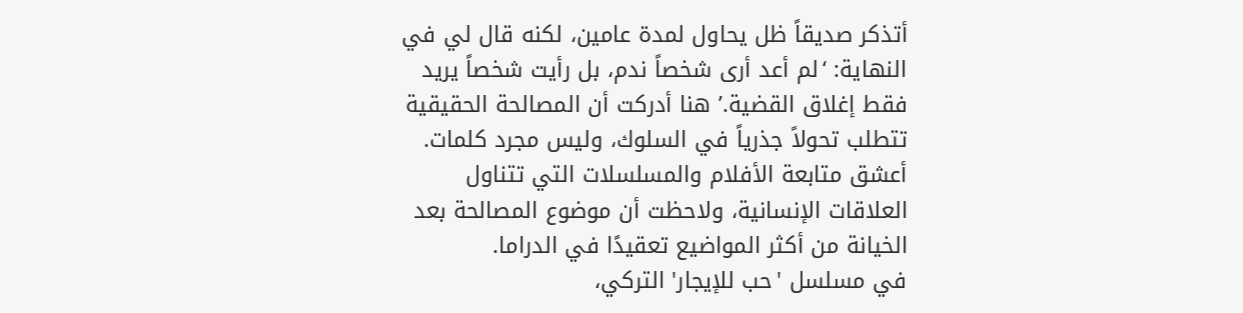أتذكر صديقاً ظل يحاول لمدة عامين، لكنه قال لي في النهاية: ‘لم أعد أرى شخصاً ندم، بل رأيت شخصاً يريد فقط إغلاق القضية.’ هنا أدركت أن المصالحة الحقيقية تتطلب تحولاً جذرياً في السلوك، وليس مجرد كلمات.
أعشق متابعة الأفلام والمسلسلات التي تتناول العلاقات الإنسانية، ولاحظت أن موضوع المصالحة بعد الخيانة من أكثر المواضيع تعقيدًا في الدراما.
في مسلسل 'حب للإيجار' التركي،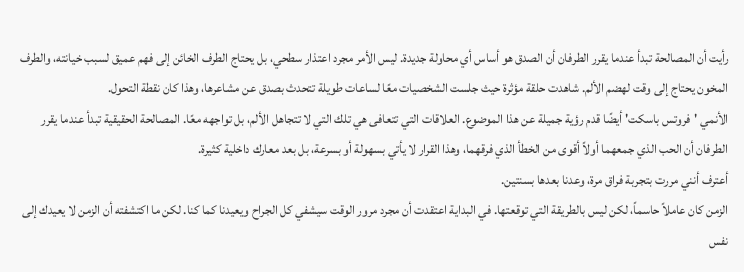رأيت أن المصالحة تبدأ عندما يقرر الطرفان أن الصدق هو أساس أي محاولة جديدة. ليس الأمر مجرد اعتذار سطحي، بل يحتاج الطرف الخائن إلى فهم عميق لسبب خيانته، والطرف المخون يحتاج إلى وقت لهضم الألم. شاهدت حلقة مؤثرة حيث جلست الشخصيات معًا لساعات طويلة تتحدث بصدق عن مشاعرها، وهذا كان نقطة التحول.
الأنمي 'فروتس باسكت' أيضًا قدم رؤية جميلة عن هذا الموضوع. العلاقات التي تتعافى هي تلك التي لا تتجاهل الألم، بل تواجهه معًا. المصالحة الحقيقية تبدأ عندما يقرر الطرفان أن الحب الذي جمعهما أولاً أقوى من الخطأ الذي فرقهما، وهذا القرار لا يأتي بسهولة أو بسرعة، بل بعد معارك داخلية كثيرة.
أعترف أنني مررت بتجربة فراق مرة، وعدنا بعدها بسنتين.
الزمن كان عاملاً حاسماً، لكن ليس بالطريقة التي توقعتها. في البداية اعتقدت أن مجرد مرور الوقت سيشفي كل الجراح ويعيدنا كما كنا. لكن ما اكتشفته أن الزمن لا يعيدك إلى نفس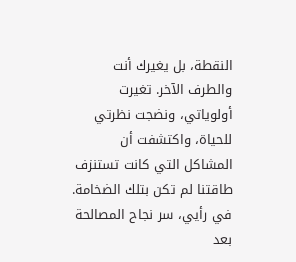النقطة، بل يغيرك أنت والطرف الآخر. تغيرت أولوياتي، ونضجت نظرتي للحياة، واكتشفت أن المشاكل التي كانت تستنزف طاقتنا لم تكن بتلك الضخامة.
في رأيي، سر نجاح المصالحة بعد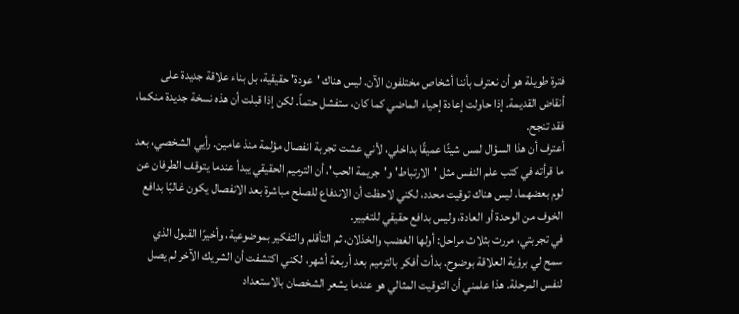فترة طويلة هو أن نعترف بأننا أشخاص مختلفون الآن. ليس هناك 'عودة' حقيقية، بل بناء علاقة جديدة على أنقاض القديمة. إذا حاولت إعادة إحياء الماضي كما كان، ستفشل حتماً. لكن إذا قبلت أن هذه نسخة جديدة منكما، فقد تنجح.
أعترف أن هذا السؤال لمس شيئًا عميقًا بداخلي، لأني عشت تجربة انفصال مؤلمة منذ عامين. رأيي الشخصي، بعد ما قرأته في كتب علم النفس مثل 'الارتباط' و'جريمة الحب'، أن الترميم الحقيقي يبدأ عندما يتوقف الطرفان عن لوم بعضهما. ليس هناك توقيت محدد، لكني لاحظت أن الاندفاع للصلح مباشرة بعد الانفصال يكون غالبًا بدافع الخوف من الوحدة أو العادة، وليس بدافع حقيقي للتغيير.
في تجربتي، مررت بثلاث مراحل: أولها الغضب والخذلان، ثم التأقلم والتفكير بموضوعية، وأخيرًا القبول الذي سمح لي برؤية العلاقة بوضوح. بدأت أفكر بالترميم بعد أربعة أشهر، لكني اكتشفت أن الشريك الآخر لم يصل لنفس المرحلة. هذا علمني أن التوقيت المثالي هو عندما يشعر الشخصان بالاستعداد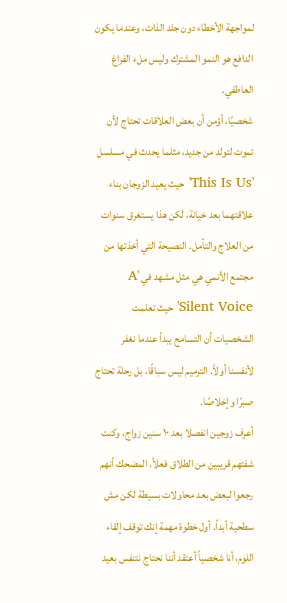لمواجهة الأخطاء دون جلد الذات، وعندما يكون الدافع هو النمو المشترك وليس ملء الفراغ العاطفي.
شخصيًا، أؤمن أن بعض العلاقات تحتاج لأن تموت لتولد من جديد، مثلما يحدث في مسلسل 'This Is Us' حيث يعيد الزوجان بناء علاقتهما بعد خيانة، لكن هذا يستغرق سنوات من العلاج والتأمل. النصيحة التي أخذتها من مجتمع الأنمي هي مثل مشهد في 'A Silent Voice' حيث تعلمت الشخصيات أن التسامح يبدأ عندما نغفر لأنفسنا أولاً. الترميم ليس سباقًا، بل رحلة تحتاج صبرًا وإخلاصًا.
أعرف زوجين انفصلا بعد ١٠ سنين زواج، وكنت شفتهم قريبين من الطلاق فعلاً. المضحك أنهم رجعوا لبعض بعد محاولات بسيطة لكن مش سطحية أبداً. أول خطوة مهمة إنك توقف إلقاء اللوم، أنا شخصياً أعتقد أننا نحتاج نتنفس بعيد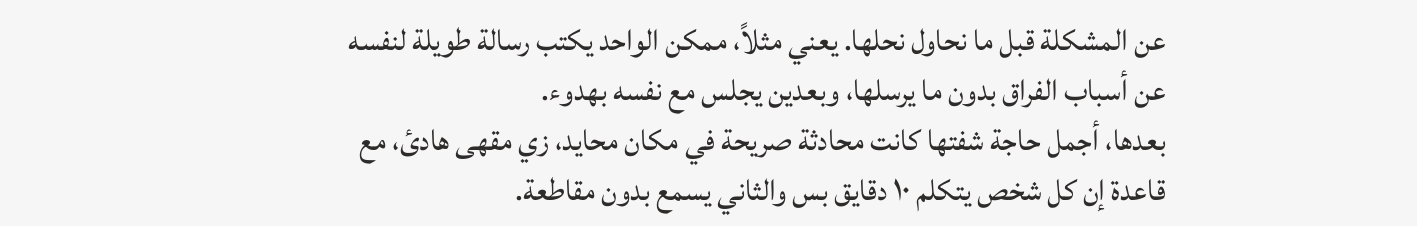عن المشكلة قبل ما نحاول نحلها. يعني مثلاً، ممكن الواحد يكتب رسالة طويلة لنفسه عن أسباب الفراق بدون ما يرسلها، وبعدين يجلس مع نفسه بهدوء.
بعدها، أجمل حاجة شفتها كانت محادثة صريحة في مكان محايد، زي مقهى هادئ، مع قاعدة إن كل شخص يتكلم ١٠ دقايق بس والثاني يسمع بدون مقاطعة.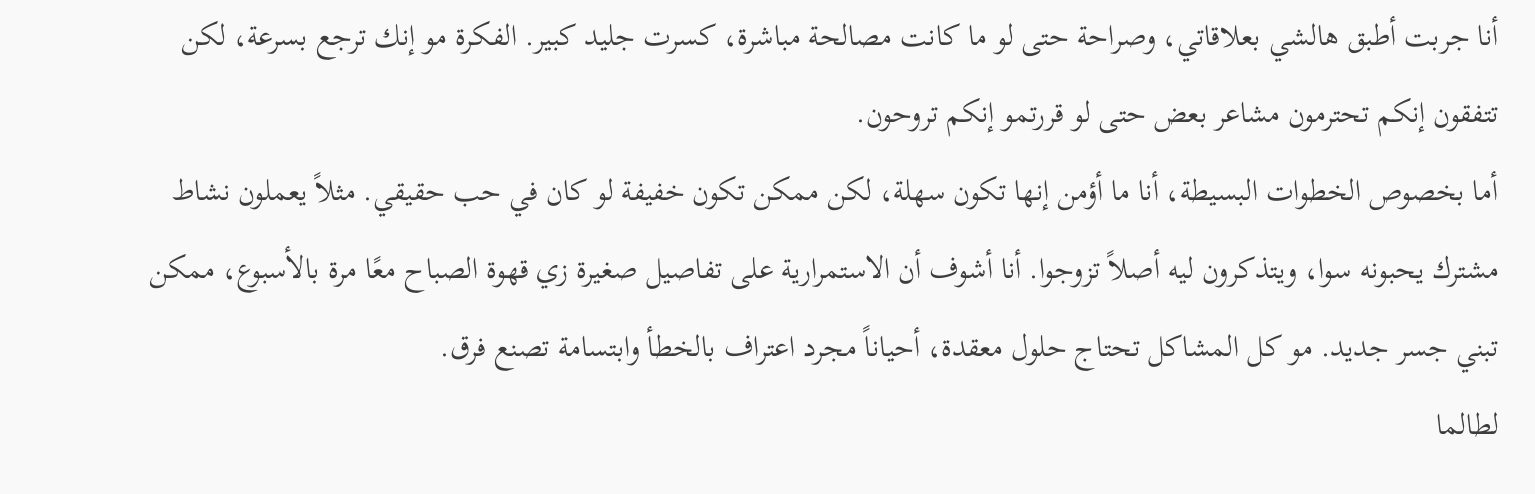أنا جربت أطبق هالشي بعلاقاتي، وصراحة حتى لو ما كانت مصالحة مباشرة، كسرت جليد كبير. الفكرة مو إنك ترجع بسرعة، لكن تتفقون إنكم تحترمون مشاعر بعض حتى لو قررتمو إنكم تروحون.
أما بخصوص الخطوات البسيطة، أنا ما أؤمن إنها تكون سهلة، لكن ممكن تكون خفيفة لو كان في حب حقيقي. مثلاً يعملون نشاط مشترك يحبونه سوا، ويتذكرون ليه أصلاً تزوجوا. أنا أشوف أن الاستمرارية على تفاصيل صغيرة زي قهوة الصباح معًا مرة بالأسبوع، ممكن تبني جسر جديد. مو كل المشاكل تحتاج حلول معقدة، أحياناً مجرد اعتراف بالخطأ وابتسامة تصنع فرق.
لطالما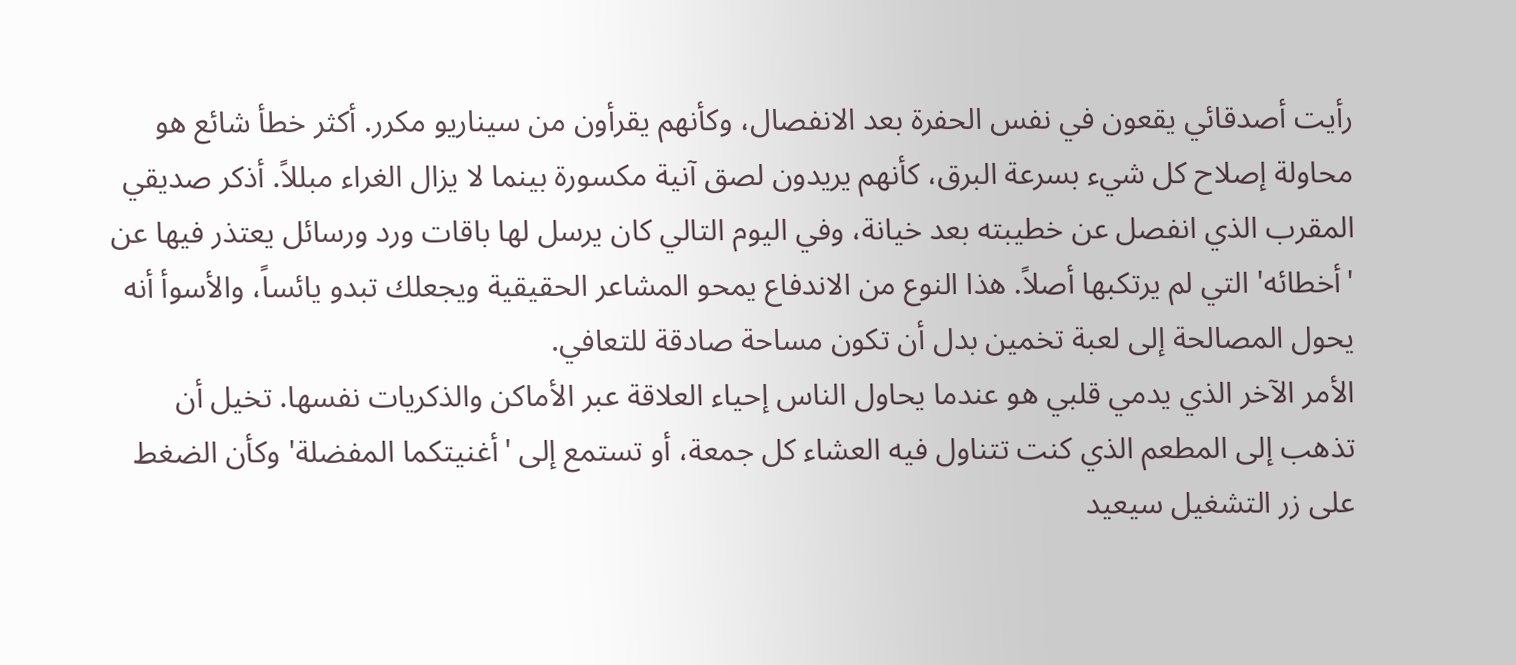رأيت أصدقائي يقعون في نفس الحفرة بعد الانفصال، وكأنهم يقرأون من سيناريو مكرر. أكثر خطأ شائع هو محاولة إصلاح كل شيء بسرعة البرق، كأنهم يريدون لصق آنية مكسورة بينما لا يزال الغراء مبللاً. أذكر صديقي المقرب الذي انفصل عن خطيبته بعد خيانة، وفي اليوم التالي كان يرسل لها باقات ورد ورسائل يعتذر فيها عن 'أخطائه' التي لم يرتكبها أصلاً. هذا النوع من الاندفاع يمحو المشاعر الحقيقية ويجعلك تبدو يائساً، والأسوأ أنه يحول المصالحة إلى لعبة تخمين بدل أن تكون مساحة صادقة للتعافي.
الأمر الآخر الذي يدمي قلبي هو عندما يحاول الناس إحياء العلاقة عبر الأماكن والذكريات نفسها. تخيل أن تذهب إلى المطعم الذي كنت تتناول فيه العشاء كل جمعة، أو تستمع إلى 'أغنيتكما المفضلة' وكأن الضغط على زر التشغيل سيعيد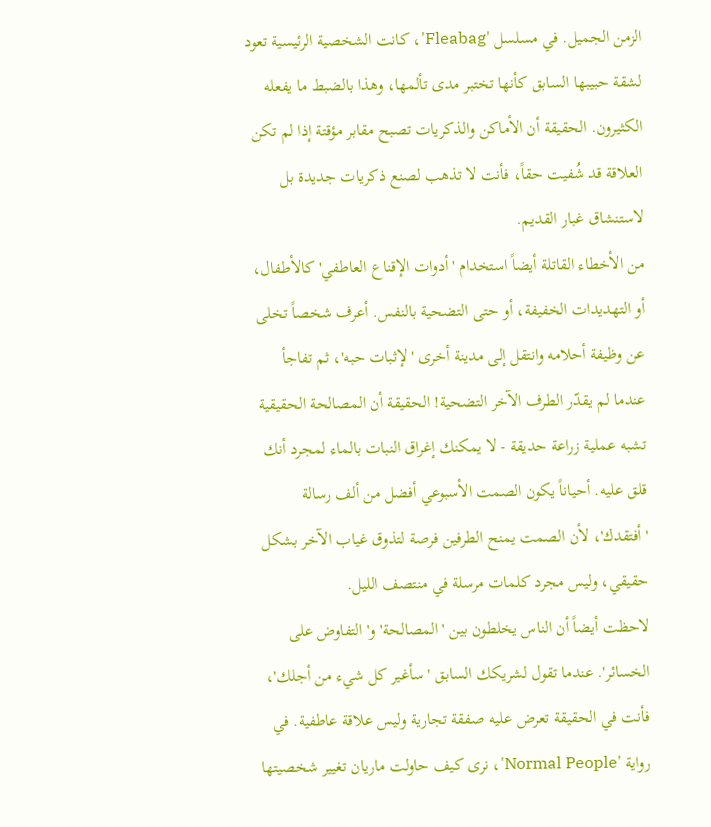الزمن الجميل. في مسلسل 'Fleabag'، كانت الشخصية الرئيسية تعود لشقة حبيبها السابق كأنها تختبر مدى تألمها، وهذا بالضبط ما يفعله الكثيرون. الحقيقة أن الأماكن والذكريات تصبح مقابر مؤقتة إذا لم تكن العلاقة قد شُفيت حقاً، فأنت لا تذهب لصنع ذكريات جديدة بل لاستنشاق غبار القديم.
من الأخطاء القاتلة أيضاً استخدام 'أدوات الإقناع العاطفي' كالأطفال، أو التهديدات الخفيفة، أو حتى التضحية بالنفس. أعرف شخصاً تخلى عن وظيفة أحلامه وانتقل إلى مدينة أخرى 'لإثبات حبه'، ثم تفاجأ عندما لم يقدّر الطرف الآخر التضحية! الحقيقة أن المصالحة الحقيقية تشبه عملية زراعة حديقة - لا يمكنك إغراق النبات بالماء لمجرد أنك قلق عليه. أحياناً يكون الصمت الأسبوعي أفضل من ألف رسالة 'أفتقدك'، لأن الصمت يمنح الطرفين فرصة لتذوق غياب الآخر بشكل حقيقي، وليس مجرد كلمات مرسلة في منتصف الليل.
لاحظت أيضاً أن الناس يخلطون بين 'المصالحة' و'التفاوض على الخسائر'. عندما تقول لشريكك السابق 'سأغير كل شيء من أجلك'، فأنت في الحقيقة تعرض عليه صفقة تجارية وليس علاقة عاطفية. في رواية 'Normal People'، نرى كيف حاولت ماريان تغيير شخصيتها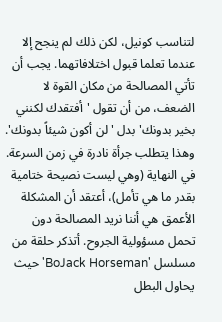لتناسب كونيل، لكن ذلك لم ينجح إلا عندما تعلما قبول اختلافاتهما. يجب أن تأتي المصالحة من مكان القوة لا الضعف، من أن تقول 'أفتقدك لكنني بخير بدونك' بدل 'لن أكون شيئاً بدونك'. وهذا يتطلب جرأة نادرة في زمن السرعة.
في النهاية (وهي ليست نصيحة ختامية بقدر ما هي تأمل)، أعتقد أن المشكلة الأعمق هي أننا نريد المصالحة دون تحمل مسؤولية الجروح. أتذكر حلقة من مسلسل 'BoJack Horseman' حيث يحاول البطل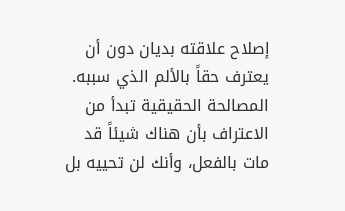إصلاح علاقته بديان دون أن يعترف حقاً بالألم الذي سببه. المصالحة الحقيقية تبدأ من الاعتراف بأن هناك شيئاً قد مات بالفعل، وأنك لن تحييه بل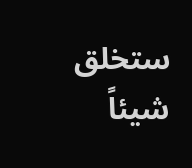ستخلق شيئاً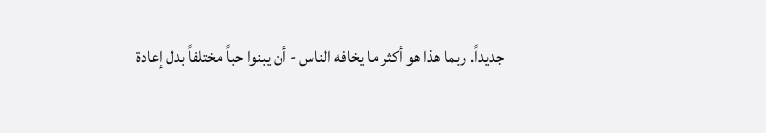جديداً. ربما هذا هو أكثر ما يخافه الناس - أن يبنوا حباً مختلفاً بدل إعادة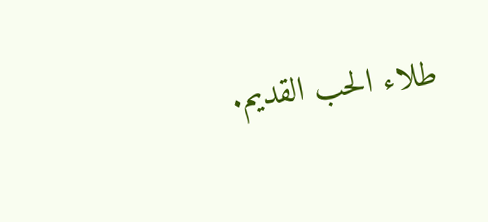طلاء الحب القديم.